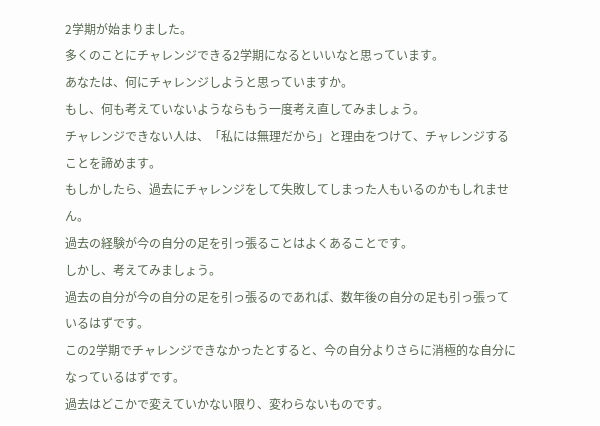2学期が始まりました。
多くのことにチャレンジできる2学期になるといいなと思っています。
あなたは、何にチャレンジしようと思っていますか。
もし、何も考えていないようならもう一度考え直してみましょう。
チャレンジできない人は、「私には無理だから」と理由をつけて、チャレンジすることを諦めます。
もしかしたら、過去にチャレンジをして失敗してしまった人もいるのかもしれません。
過去の経験が今の自分の足を引っ張ることはよくあることです。
しかし、考えてみましょう。
過去の自分が今の自分の足を引っ張るのであれば、数年後の自分の足も引っ張っているはずです。
この2学期でチャレンジできなかったとすると、今の自分よりさらに消極的な自分になっているはずです。
過去はどこかで変えていかない限り、変わらないものです。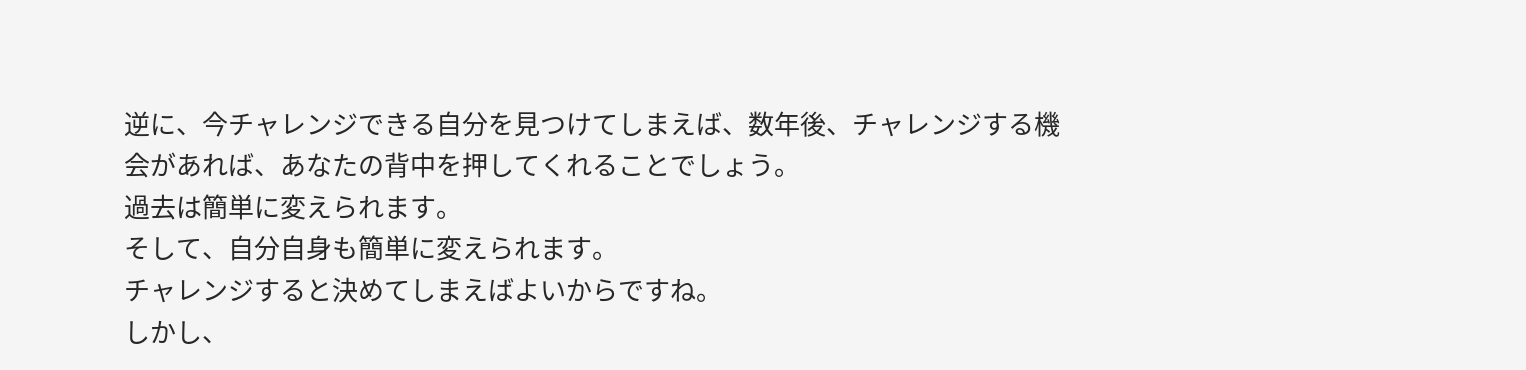逆に、今チャレンジできる自分を見つけてしまえば、数年後、チャレンジする機会があれば、あなたの背中を押してくれることでしょう。
過去は簡単に変えられます。
そして、自分自身も簡単に変えられます。
チャレンジすると決めてしまえばよいからですね。
しかし、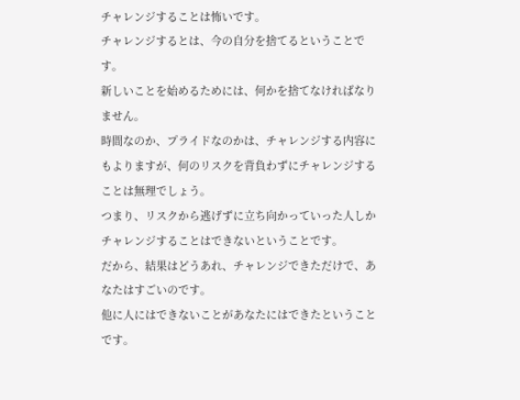チャレンジすることは怖いです。
チャレンジするとは、今の自分を捨てるということです。
新しいことを始めるためには、何かを捨てなければなりません。
時間なのか、プライドなのかは、チャレンジする内容にもよりますが、何のリスクを背負わずにチャレンジすることは無理でしょう。
つまり、リスクから逃げずに立ち向かっていった人しかチャレンジすることはできないということです。
だから、結果はどうあれ、チャレンジできただけで、あなたはすごいのです。
他に人にはできないことがあなたにはできたということです。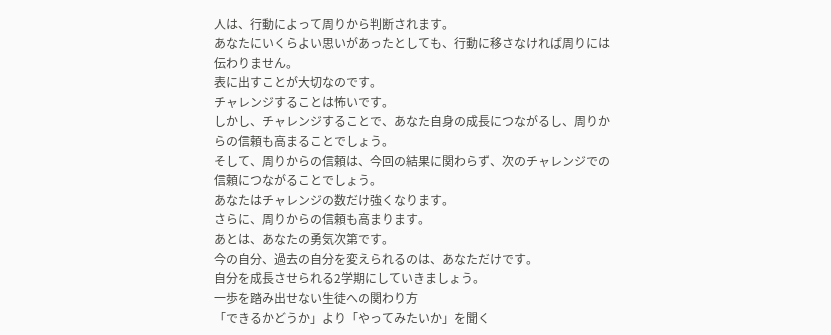人は、行動によって周りから判断されます。
あなたにいくらよい思いがあったとしても、行動に移さなければ周りには伝わりません。
表に出すことが大切なのです。
チャレンジすることは怖いです。
しかし、チャレンジすることで、あなた自身の成長につながるし、周りからの信頼も高まることでしょう。
そして、周りからの信頼は、今回の結果に関わらず、次のチャレンジでの信頼につながることでしょう。
あなたはチャレンジの数だけ強くなります。
さらに、周りからの信頼も高まります。
あとは、あなたの勇気次第です。
今の自分、過去の自分を変えられるのは、あなただけです。
自分を成長させられる2学期にしていきましょう。
一歩を踏み出せない生徒への関わり方
「できるかどうか」より「やってみたいか」を聞く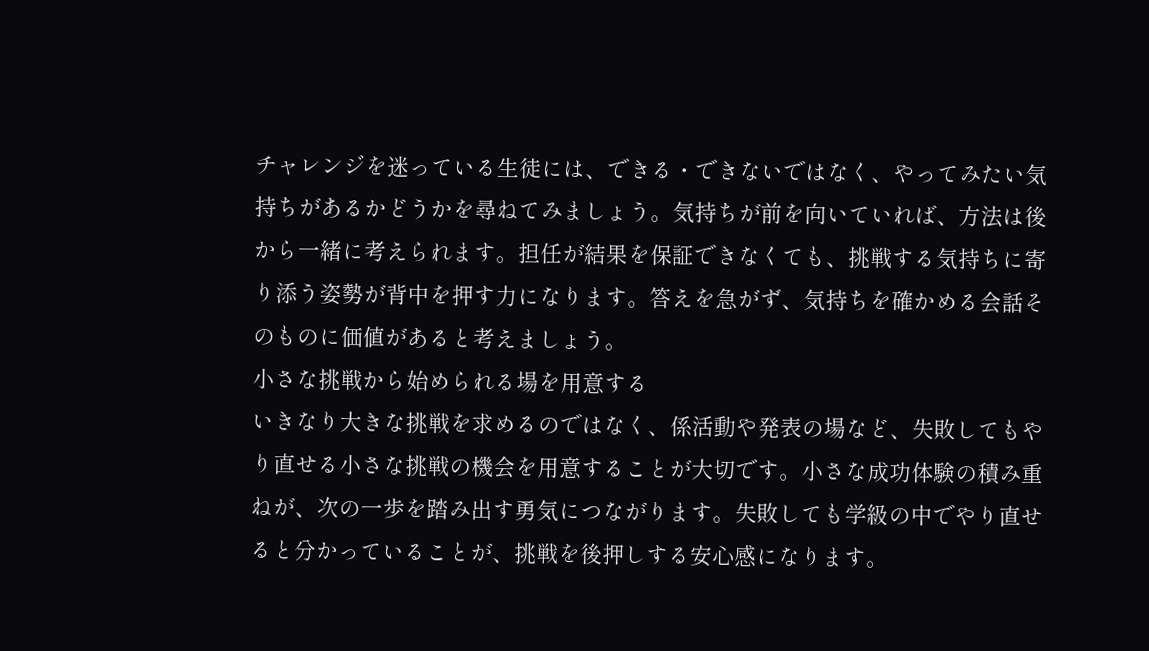チャレンジを迷っている生徒には、できる・できないではなく、やってみたい気持ちがあるかどうかを尋ねてみましょう。気持ちが前を向いていれば、方法は後から一緒に考えられます。担任が結果を保証できなくても、挑戦する気持ちに寄り添う姿勢が背中を押す力になります。答えを急がず、気持ちを確かめる会話そのものに価値があると考えましょう。
小さな挑戦から始められる場を用意する
いきなり大きな挑戦を求めるのではなく、係活動や発表の場など、失敗してもやり直せる小さな挑戦の機会を用意することが大切です。小さな成功体験の積み重ねが、次の一歩を踏み出す勇気につながります。失敗しても学級の中でやり直せると分かっていることが、挑戦を後押しする安心感になります。